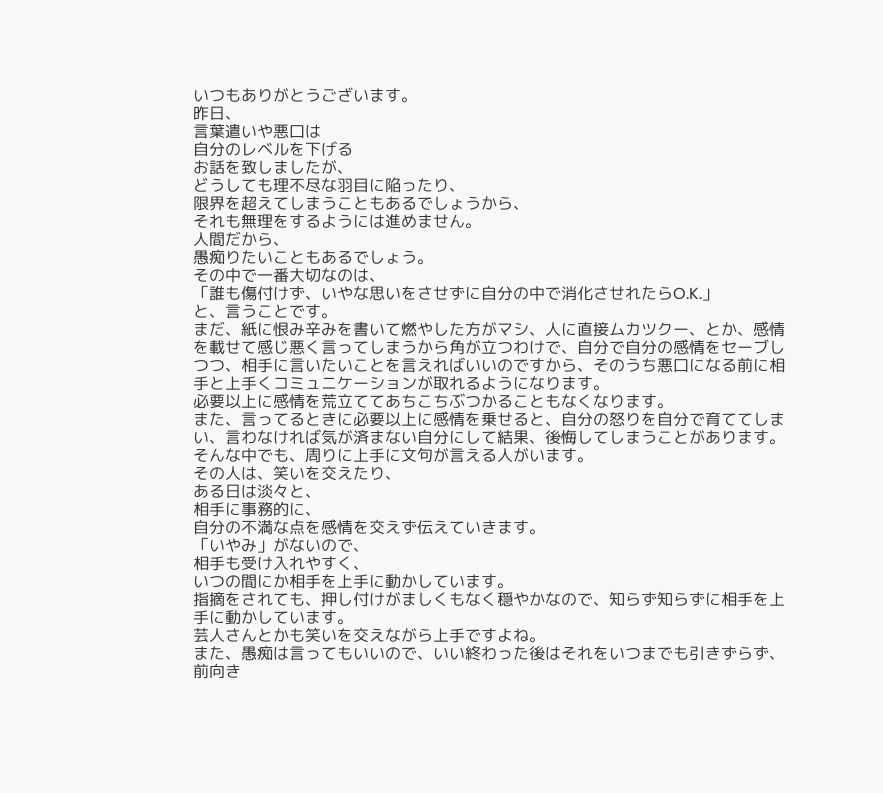いつもありがとうございます。
昨日、
言葉遣いや悪口は
自分のレベルを下げる
お話を致しましたが、
どうしても理不尽な羽目に陥ったり、
限界を超えてしまうこともあるでしょうから、
それも無理をするようには進めません。
人間だから、
愚痴りたいこともあるでしょう。
その中で一番大切なのは、
「誰も傷付けず、いやな思いをさせずに自分の中で消化させれたらO.K.」
と、言うことです。
まだ、紙に恨み辛みを書いて燃やした方がマシ、人に直接ムカツクー、とか、感情を載せて感じ悪く言ってしまうから角が立つわけで、自分で自分の感情をセーブしつつ、相手に言いたいことを言えればいいのですから、そのうち悪口になる前に相手と上手くコミュニケーションが取れるようになります。
必要以上に感情を荒立ててあちこちぶつかることもなくなります。
また、言ってるときに必要以上に感情を乗せると、自分の怒りを自分で育ててしまい、言わなければ気が済まない自分にして結果、後悔してしまうことがあります。
そんな中でも、周りに上手に文句が言える人がいます。
その人は、笑いを交えたり、
ある日は淡々と、
相手に事務的に、
自分の不満な点を感情を交えず伝えていきます。
「いやみ」がないので、
相手も受け入れやすく、
いつの間にか相手を上手に動かしています。
指摘をされても、押し付けがましくもなく穏やかなので、知らず知らずに相手を上手に動かしています。
芸人さんとかも笑いを交えながら上手ですよね。
また、愚痴は言ってもいいので、いい終わった後はそれをいつまでも引きずらず、前向き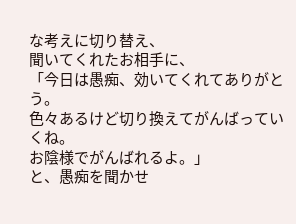な考えに切り替え、
聞いてくれたお相手に、
「今日は愚痴、効いてくれてありがとう。
色々あるけど切り換えてがんばっていくね。
お陰様でがんばれるよ。」
と、愚痴を聞かせ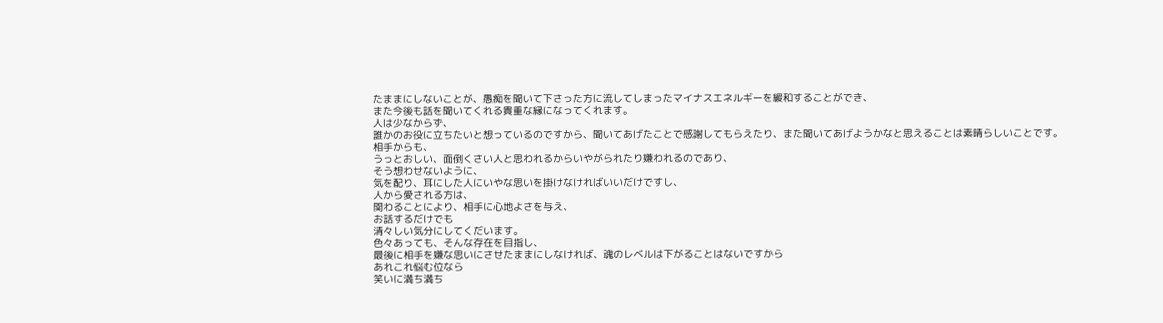たままにしないことが、愚痴を聞いて下さった方に流してしまったマイナスエネルギーを緩和することができ、
また今後も話を聞いてくれる貴重な縁になってくれます。
人は少なからず、
誰かのお役に立ちたいと想っているのですから、聞いてあげたことで感謝してもらえたり、また聞いてあげようかなと思えることは素晴らしいことです。
相手からも、
うっとおしい、面倒くさい人と思われるからいやがられたり嫌われるのであり、
そう想わせないように、
気を配り、耳にした人にいやな思いを掛けなければいいだけですし、
人から愛される方は、
関わることにより、相手に心地よさを与え、
お話するだけでも
清々しい気分にしてくだいます。
色々あっても、そんな存在を目指し、
最後に相手を嫌な思いにさせたままにしなければ、魂のレベルは下がることはないですから
あれこれ悩む位なら
笑いに満ち満ち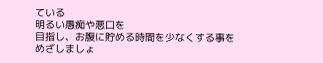ている
明るい愚痴や悪口を
目指し、お腹に貯める時間を少なくする事を
めざしましょ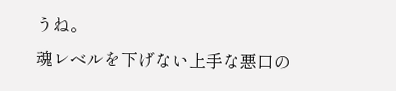うね。
魂レベルを下げない上手な悪口の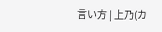言い方 | 上乃(カ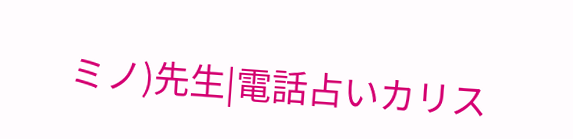ミノ)先生|電話占いカリス